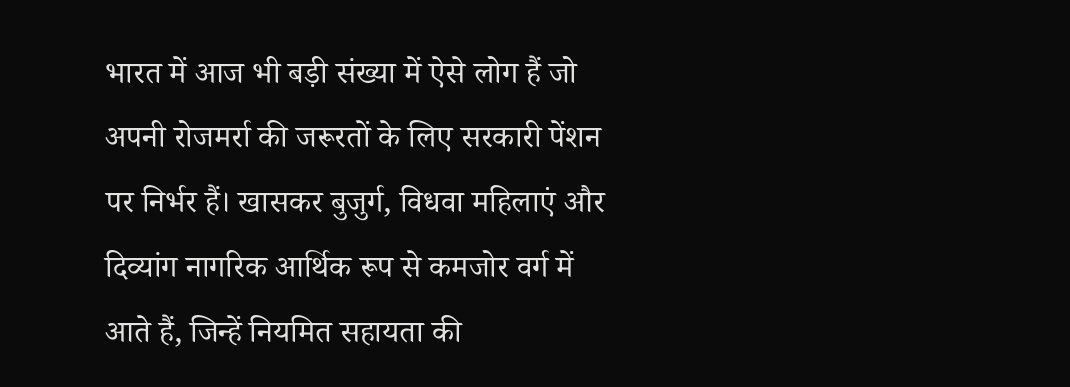भारत में आज भी बड़ी संख्या में ऐसे लोग हैं जो अपनी रोजमर्रा की जरूरतों के लिए सरकारी पेंशन पर निर्भर हैं। खासकर बुजुर्ग, विधवा महिलाएं और दिव्यांग नागरिक आर्थिक रूप से कमजोर वर्ग में आते हैं, जिन्हें नियमित सहायता की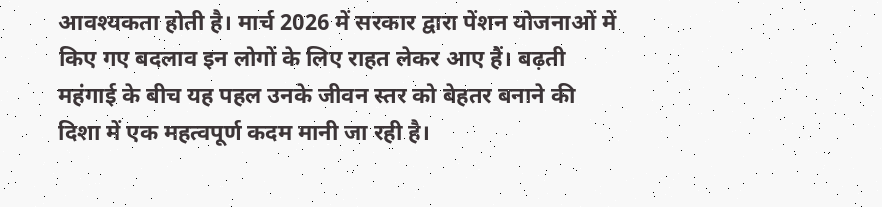आवश्यकता होती है। मार्च 2026 में सरकार द्वारा पेंशन योजनाओं में किए गए बदलाव इन लोगों के लिए राहत लेकर आए हैं। बढ़ती महंगाई के बीच यह पहल उनके जीवन स्तर को बेहतर बनाने की दिशा में एक महत्वपूर्ण कदम मानी जा रही है।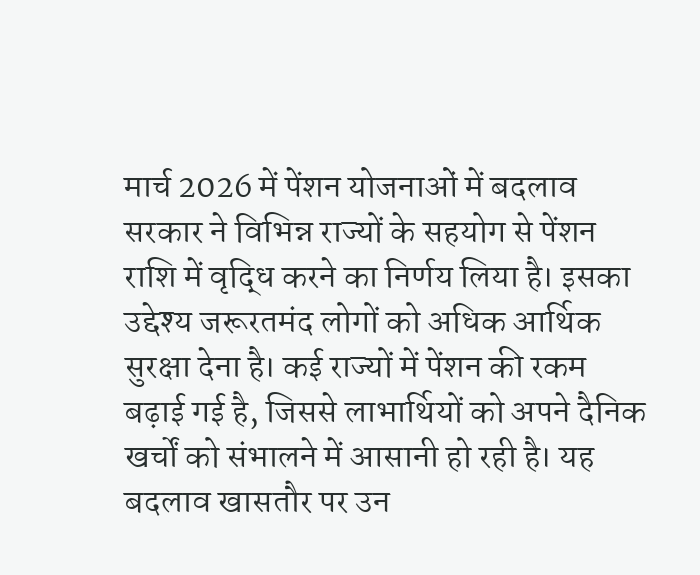मार्च 2026 में पेंशन योजनाओं में बदलाव
सरकार ने विभिन्न राज्यों के सहयोग से पेंशन राशि में वृद्धि करने का निर्णय लिया है। इसका उद्देश्य जरूरतमंद लोगों को अधिक आर्थिक सुरक्षा देना है। कई राज्यों में पेंशन की रकम बढ़ाई गई है, जिससे लाभार्थियों को अपने दैनिक खर्चों को संभालने में आसानी हो रही है। यह बदलाव खासतौर पर उन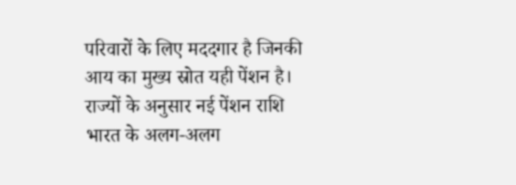परिवारों के लिए मददगार है जिनकी आय का मुख्य स्रोत यही पेंशन है।
राज्यों के अनुसार नई पेंशन राशि
भारत के अलग-अलग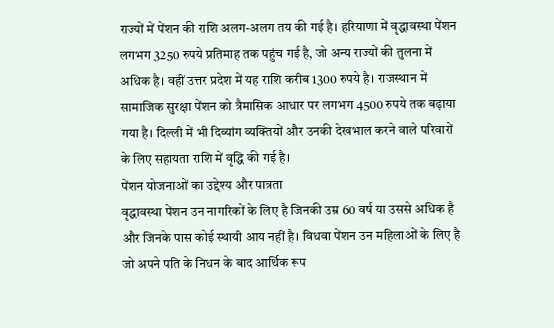राज्यों में पेंशन की राशि अलग-अलग तय की गई है। हरियाणा में वृद्धावस्था पेंशन लगभग 3250 रुपये प्रतिमाह तक पहुंच गई है, जो अन्य राज्यों की तुलना में अधिक है। वहीं उत्तर प्रदेश में यह राशि करीब 1300 रुपये है। राजस्थान में सामाजिक सुरक्षा पेंशन को त्रैमासिक आधार पर लगभग 4500 रुपये तक बढ़ाया गया है। दिल्ली में भी दिव्यांग व्यक्तियों और उनकी देखभाल करने वाले परिवारों के लिए सहायता राशि में वृद्धि की गई है।
पेंशन योजनाओं का उद्देश्य और पात्रता
वृद्धावस्था पेंशन उन नागरिकों के लिए है जिनकी उम्र 60 वर्ष या उससे अधिक है और जिनके पास कोई स्थायी आय नहीं है। विधवा पेंशन उन महिलाओं के लिए है जो अपने पति के निधन के बाद आर्थिक रूप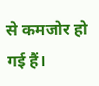से कमजोर हो गई हैं।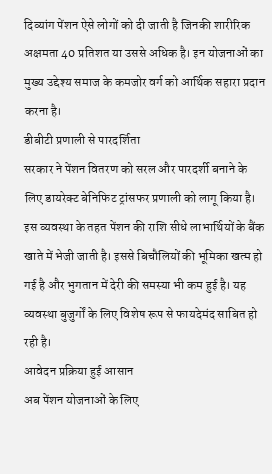दिव्यांग पेंशन ऐसे लोगों को दी जाती है जिनकी शारीरिक अक्षमता 40 प्रतिशत या उससे अधिक है। इन योजनाओं का मुख्य उद्देश्य समाज के कमजोर वर्ग को आर्थिक सहारा प्रदान करना है।
डीबीटी प्रणाली से पारदर्शिता
सरकार ने पेंशन वितरण को सरल और पारदर्शी बनाने के लिए डायरेक्ट बेनिफिट ट्रांसफर प्रणाली को लागू किया है। इस व्यवस्था के तहत पेंशन की राशि सीधे लाभार्थियों के बैंक खाते में भेजी जाती है। इससे बिचौलियों की भूमिका खत्म हो गई है और भुगतान में देरी की समस्या भी कम हुई है। यह व्यवस्था बुजुर्गों के लिए विशेष रूप से फायदेमंद साबित हो रही है।
आवेदन प्रक्रिया हुई आसान
अब पेंशन योजनाओं के लिए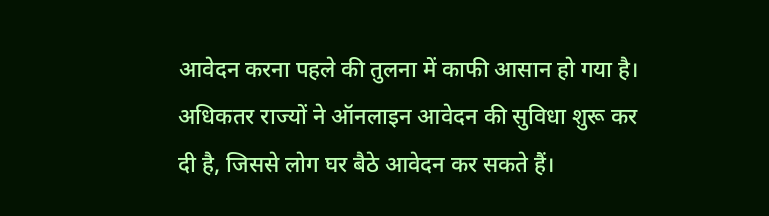आवेदन करना पहले की तुलना में काफी आसान हो गया है। अधिकतर राज्यों ने ऑनलाइन आवेदन की सुविधा शुरू कर दी है, जिससे लोग घर बैठे आवेदन कर सकते हैं।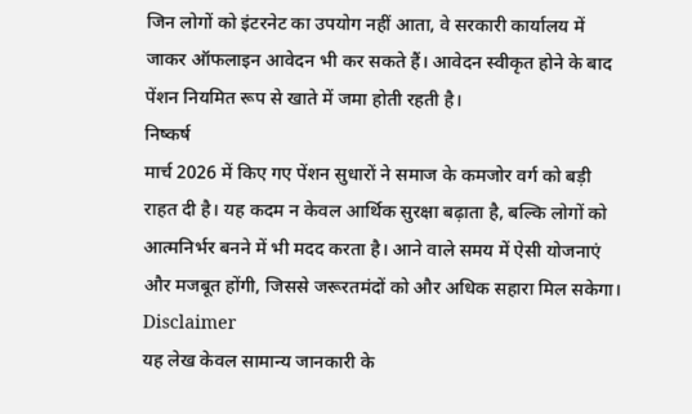जिन लोगों को इंटरनेट का उपयोग नहीं आता, वे सरकारी कार्यालय में जाकर ऑफलाइन आवेदन भी कर सकते हैं। आवेदन स्वीकृत होने के बाद पेंशन नियमित रूप से खाते में जमा होती रहती है।
निष्कर्ष
मार्च 2026 में किए गए पेंशन सुधारों ने समाज के कमजोर वर्ग को बड़ी राहत दी है। यह कदम न केवल आर्थिक सुरक्षा बढ़ाता है, बल्कि लोगों को आत्मनिर्भर बनने में भी मदद करता है। आने वाले समय में ऐसी योजनाएं और मजबूत होंगी, जिससे जरूरतमंदों को और अधिक सहारा मिल सकेगा।
Disclaimer
यह लेख केवल सामान्य जानकारी के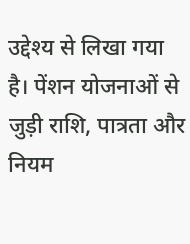उद्देश्य से लिखा गया है। पेंशन योजनाओं से जुड़ी राशि, पात्रता और नियम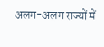अलग-अलग राज्यों में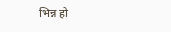भिन्न हो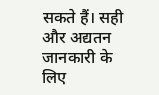सकते हैं। सही और अद्यतन जानकारी के लिए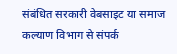संबंधित सरकारी वेबसाइट या समाज कल्याण विभाग से संपर्क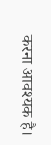करना आवश्यक है।